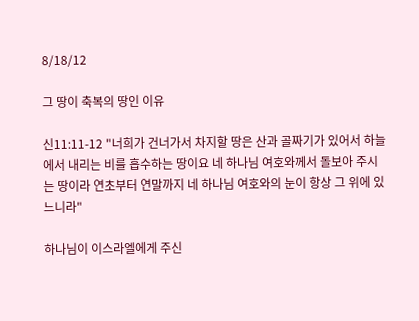8/18/12

그 땅이 축복의 땅인 이유

신11:11-12 "너희가 건너가서 차지할 땅은 산과 골짜기가 있어서 하늘에서 내리는 비를 흡수하는 땅이요 네 하나님 여호와께서 돌보아 주시는 땅이라 연초부터 연말까지 네 하나님 여호와의 눈이 항상 그 위에 있느니라"

하나님이 이스라엘에게 주신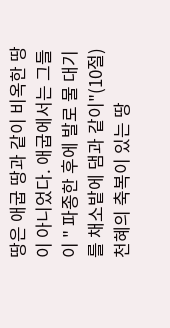땅은 애굽 땅과 같이 비옥한 땅이 아니었다. 애굽에서는 그들이 " 파종한 후에 발로 물 대기를 채소밭에 댐과 같이"(10절) 천혜의 축복이 있는 땅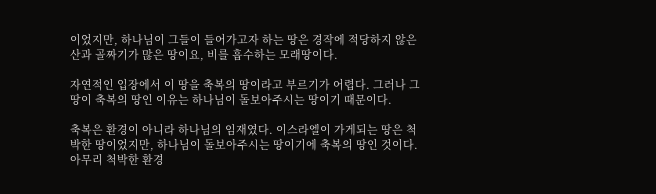이었지만, 하나님이 그들이 들어가고자 하는 땅은 경작에 적당하지 않은 산과 골짜기가 많은 땅이요, 비를 흡수하는 모래땅이다.

자연적인 입장에서 이 땅을 축복의 땅이라고 부르기가 어렵다. 그러나 그 땅이 축복의 땅인 이유는 하나님이 돌보아주시는 땅이기 때문이다.

축복은 환경이 아니라 하나님의 임재였다. 이스라엘이 가게되는 땅은 척박한 땅이었지만, 하나님이 돌보아주시는 땅이기에 축복의 땅인 것이다. 아무리 척박한 환경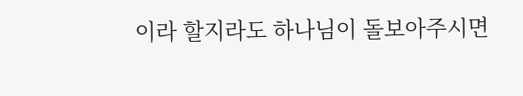이라 할지라도 하나님이 돌보아주시면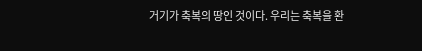거기가 축복의 땅인 것이다. 우리는 축복을 환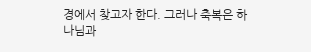경에서 찾고자 한다. 그러나 축복은 하나님과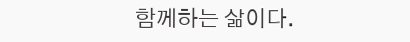함께하는 삶이다.